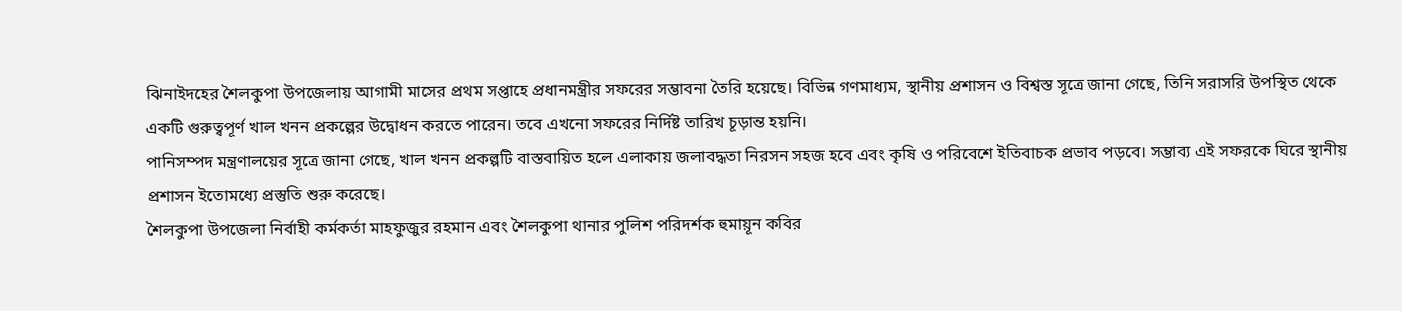ঝিনাইদহের শৈলকুপা উপজেলায় আগামী মাসের প্রথম সপ্তাহে প্রধানমন্ত্রীর সফরের সম্ভাবনা তৈরি হয়েছে। বিভিন্ন গণমাধ্যম, স্থানীয় প্রশাসন ও বিশ্বস্ত সূত্রে জানা গেছে, তিনি সরাসরি উপস্থিত থেকে একটি গুরুত্বপূর্ণ খাল খনন প্রকল্পের উদ্বোধন করতে পারেন। তবে এখনো সফরের নির্দিষ্ট তারিখ চূড়ান্ত হয়নি।
পানিসম্পদ মন্ত্রণালয়ের সূত্রে জানা গেছে, খাল খনন প্রকল্পটি বাস্তবায়িত হলে এলাকায় জলাবদ্ধতা নিরসন সহজ হবে এবং কৃষি ও পরিবেশে ইতিবাচক প্রভাব পড়বে। সম্ভাব্য এই সফরকে ঘিরে স্থানীয় প্রশাসন ইতোমধ্যে প্রস্তুতি শুরু করেছে।
শৈলকুপা উপজেলা নির্বাহী কর্মকর্তা মাহফুজুর রহমান এবং শৈলকুপা থানার পুলিশ পরিদর্শক হুমায়ূন কবির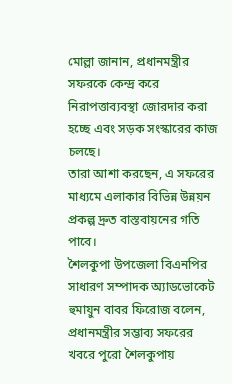মোল্লা জানান, প্রধানমন্ত্রীর সফরকে কেন্দ্র করে নিরাপত্তাব্যবস্থা জোরদার করা হচ্ছে এবং সড়ক সংস্কারের কাজ চলছে।
তারা আশা করছেন, এ সফরের মাধ্যমে এলাকার বিভিন্ন উন্নয়ন প্রকল্প দ্রুত বাস্তবায়নের গতি পাবে।
শৈলকুপা উপজেলা বিএনপির সাধারণ সম্পাদক অ্যাডভোকেট হুমায়ুন বাবর ফিরোজ বলেন, প্রধানমন্ত্রীর সম্ভাব্য সফরের খবরে পুরো শৈলকুপায়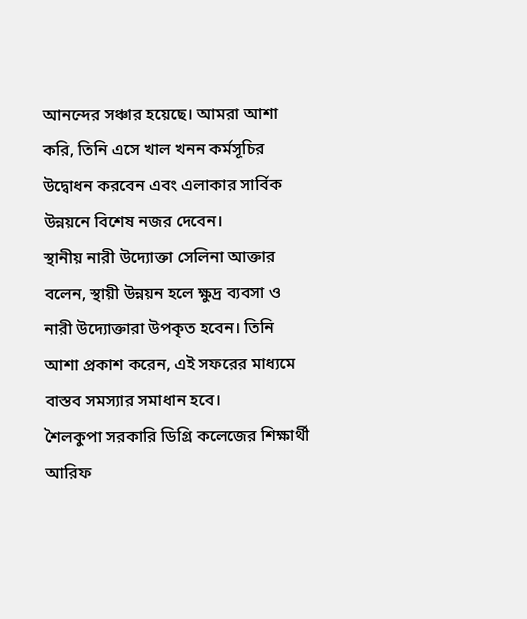আনন্দের সঞ্চার হয়েছে। আমরা আশা করি, তিনি এসে খাল খনন কর্মসূচির উদ্বোধন করবেন এবং এলাকার সার্বিক উন্নয়নে বিশেষ নজর দেবেন।
স্থানীয় নারী উদ্যোক্তা সেলিনা আক্তার বলেন, স্থায়ী উন্নয়ন হলে ক্ষুদ্র ব্যবসা ও নারী উদ্যোক্তারা উপকৃত হবেন। তিনি আশা প্রকাশ করেন, এই সফরের মাধ্যমে বাস্তব সমস্যার সমাধান হবে।
শৈলকুপা সরকারি ডিগ্রি কলেজের শিক্ষার্থী আরিফ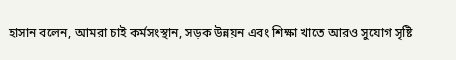হাসান বলেন, আমরা চাই কর্মসংস্থান, সড়ক উন্নয়ন এবং শিক্ষা খাতে আরও সুযোগ সৃষ্টি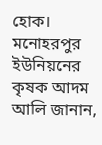হোক।
মনোহরপুর ইউনিয়নের কৃষক আদম আলি জানান,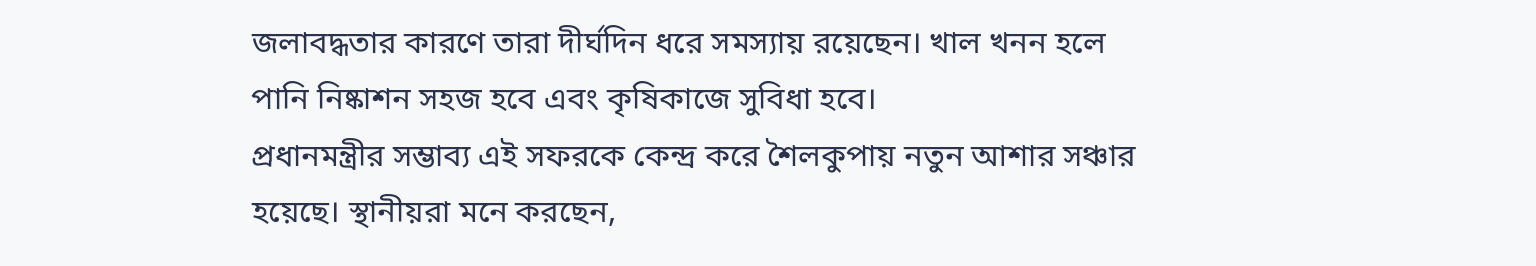জলাবদ্ধতার কারণে তারা দীর্ঘদিন ধরে সমস্যায় রয়েছেন। খাল খনন হলে পানি নিষ্কাশন সহজ হবে এবং কৃষিকাজে সুবিধা হবে।
প্রধানমন্ত্রীর সম্ভাব্য এই সফরকে কেন্দ্র করে শৈলকুপায় নতুন আশার সঞ্চার হয়েছে। স্থানীয়রা মনে করছেন,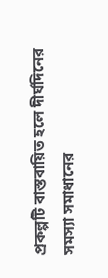প্রকল্পটি বাস্তবায়িত হলে দীর্ঘদিনের সমস্যা সমাধানের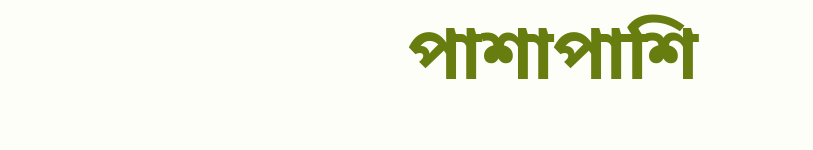পাশাপাশি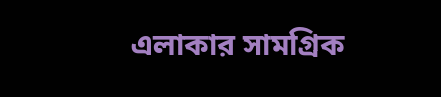এলাকার সামগ্রিক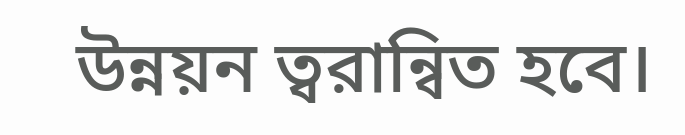উন্নয়ন ত্বরান্বিত হবে।